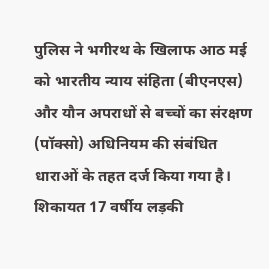पुलिस ने भगीरथ के खिलाफ आठ मई को भारतीय न्याय संहिता (बीएनएस) और यौन अपराधों से बच्चों का संरक्षण (पॉक्सो) अधिनियम की संबंधित धाराओं के तहत दर्ज किया गया है। शिकायत 17 वर्षीय लड़की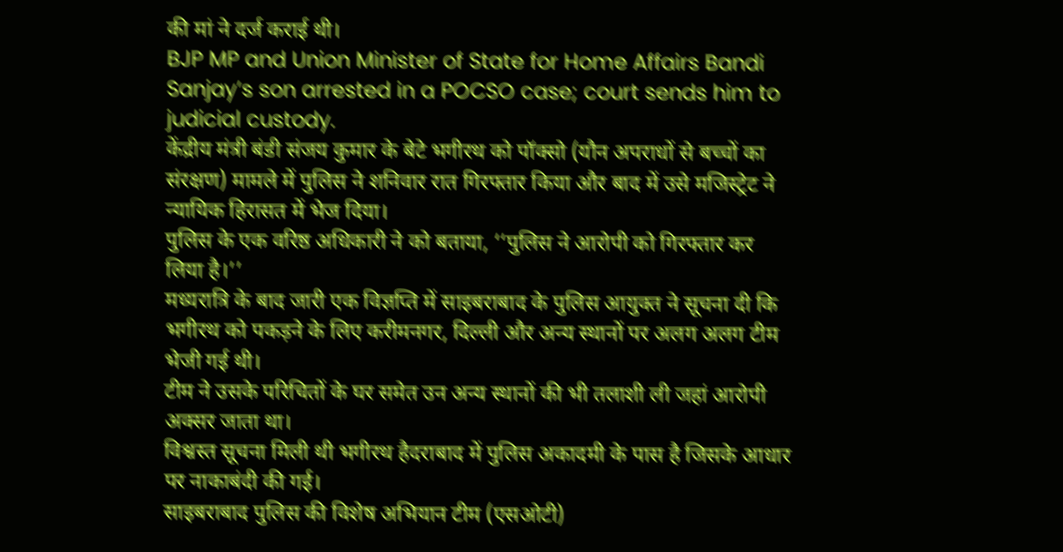की मां ने दर्ज कराई थी।
BJP MP and Union Minister of State for Home Affairs Bandi Sanjay’s son arrested in a POCSO case; court sends him to judicial custody.
केंद्रीय मंत्री बंडी संजय कुमार के बेटे भगीरथ को पॉक्सो (यौन अपराधों से बच्चों का संरक्षण) मामले में पुलिस ने शनिवार रात गिरफ्तार किया और बाद में उसे मजिस्ट्रेट ने न्यायिक हिरासत में भेज दिया।
पुलिस के एक वरिष्ठ अधिकारी ने को बताया, ‘‘पुलिस ने आरोपी को गिरफ्तार कर लिया है।’’
मध्यरात्रि के बाद जारी एक विज्ञप्ति में साइबराबाद के पुलिस आयुक्त ने सूचना दी कि भगीरथ को पकड़ने के लिए करीमनगर, दिल्ली और अन्य स्थानों पर अलग अलग टीम भेजी गई थी।
टीम ने उसके परिचितों के घर समेत उन अन्य स्थानों की भी तलाशी ली जहां आरोपी अक्सर जाता था।
विश्वस्त सूचना मिली थी भगीरथ हैदराबाद में पुलिस अकादमी के पास है जिसके आधार पर नाकाबंदी की गई।
साइबराबाद पुलिस की विशेष अभियान टीम (एसओटी)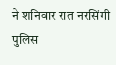ने शनिवार रात नरसिंगी पुलिस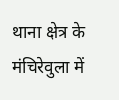थाना क्षेत्र के मंचिरेवुला में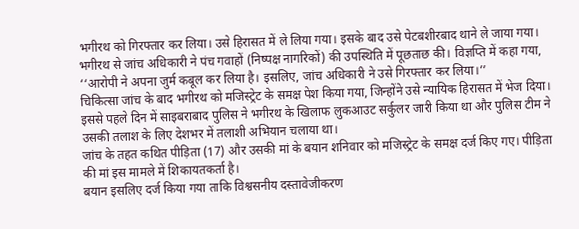भगीरथ को गिरफ्तार कर लिया। उसे हिरासत में ले लिया गया। इसके बाद उसे पेटबशीरबाद थाने ले जाया गया।
भगीरथ से जांच अधिकारी ने पंच गवाहों (निष्पक्ष नागरिकों) की उपस्थिति में पूछताछ की। विज्ञप्ति में कहा गया, ‘‘आरोपी ने अपना जुर्म कबूल कर लिया है। इसलिए, जांच अधिकारी ने उसे गिरफ्तार कर लिया।’’
चिकित्सा जांच के बाद भगीरथ को मजिस्ट्रेट के समक्ष पेश किया गया, जिन्होंने उसे न्यायिक हिरासत में भेज दिया।
इससे पहले दिन में साइबराबाद पुलिस ने भगीरथ के खिलाफ लुकआउट सर्कुलर जारी किया था और पुलिस टीम ने उसकी तलाश के लिए देशभर में तलाशी अभियान चलाया था।
जांच के तहत कथित पीड़िता (17) और उसकी मां के बयान शनिवार को मजिस्ट्रेट के समक्ष दर्ज किए गए। पीड़िता की मां इस मामले में शिकायतकर्ता है।
बयान इसलिए दर्ज किया गया ताकि विश्वसनीय दस्तावेजीकरण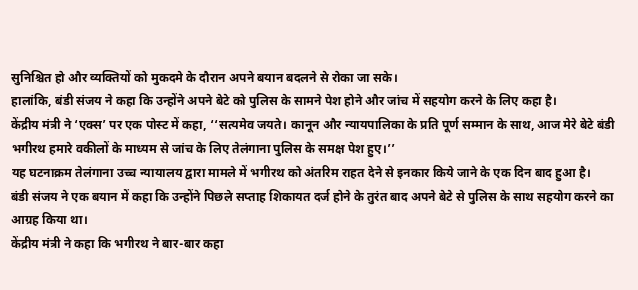सुनिश्चित हो और व्यक्तियों को मुकदमे के दौरान अपने बयान बदलने से रोका जा सके।
हालांकि, बंडी संजय ने कहा कि उन्होंने अपने बेटे को पुलिस के सामने पेश होने और जांच में सहयोग करने के लिए कहा है।
केंद्रीय मंत्री ने ‘एक्स’ पर एक पोस्ट में कहा, ‘‘सत्यमेव जयते। कानून और न्यायपालिका के प्रति पूर्ण सम्मान के साथ, आज मेरे बेटे बंडी भगीरथ हमारे वकीलों के माध्यम से जांच के लिए तेलंगाना पुलिस के समक्ष पेश हुए।’’
यह घटनाक्रम तेलंगाना उच्च न्यायालय द्वारा मामले में भगीरथ को अंतरिम राहत देने से इनकार किये जाने के एक दिन बाद हुआ है।
बंडी संजय ने एक बयान में कहा कि उन्होंने पिछले सप्ताह शिकायत दर्ज होने के तुरंत बाद अपने बेटे से पुलिस के साथ सहयोग करने का आग्रह किया था।
केंद्रीय मंत्री ने कहा कि भगीरथ ने बार-बार कहा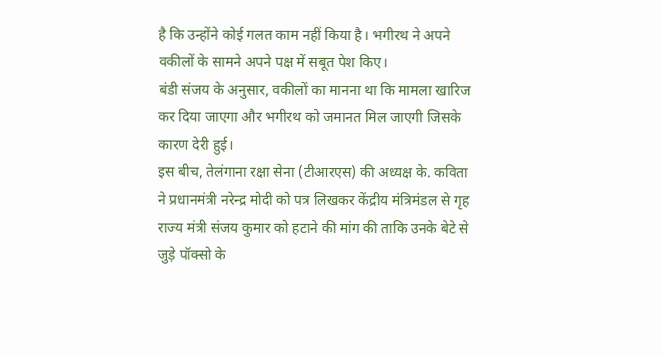है कि उन्होंने कोई गलत काम नहीं किया है। भगीरथ ने अपने वकीलों के सामने अपने पक्ष में सबूत पेश किए।
बंडी संजय के अनुसार, वकीलों का मानना था कि मामला खारिज कर दिया जाएगा और भगीरथ को जमानत मिल जाएगी जिसके कारण देरी हुई।
इस बीच, तेलंगाना रक्षा सेना (टीआरएस) की अध्यक्ष के. कविता ने प्रधानमंत्री नरेन्द्र मोदी को पत्र लिखकर केंद्रीय मंत्रिमंडल से गृह राज्य मंत्री संजय कुमार को हटाने की मांग की ताकि उनके बेटे से जुड़े पॉक्सो के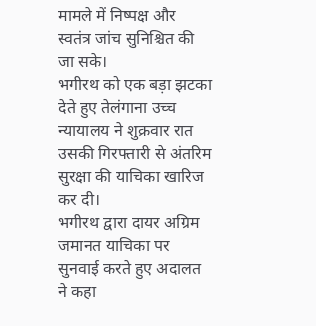मामले में निष्पक्ष और स्वतंत्र जांच सुनिश्चित की जा सके।
भगीरथ को एक बड़ा झटका देते हुए तेलंगाना उच्च न्यायालय ने शुक्रवार रात उसकी गिरफ्तारी से अंतरिम सुरक्षा की याचिका खारिज कर दी।
भगीरथ द्वारा दायर अग्रिम जमानत याचिका पर सुनवाई करते हुए अदालत ने कहा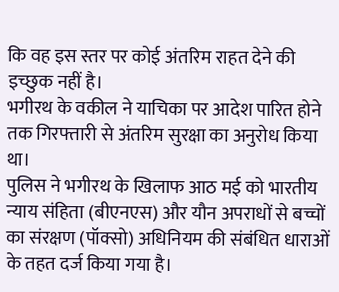कि वह इस स्तर पर कोई अंतरिम राहत देने की इच्छुक नहीं है।
भगीरथ के वकील ने याचिका पर आदेश पारित होने तक गिरफ्तारी से अंतरिम सुरक्षा का अनुरोध किया था।
पुलिस ने भगीरथ के खिलाफ आठ मई को भारतीय न्याय संहिता (बीएनएस) और यौन अपराधों से बच्चों का संरक्षण (पॉक्सो) अधिनियम की संबंधित धाराओं के तहत दर्ज किया गया है।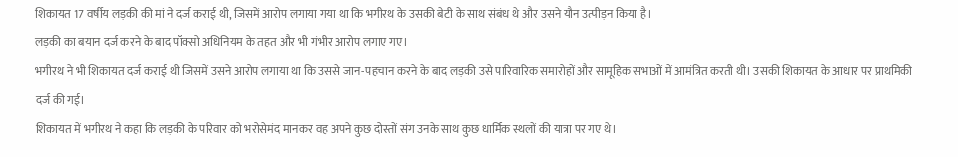शिकायत 17 वर्षीय लड़की की मां ने दर्ज कराई थी, जिसमें आरोप लगाया गया था कि भगीरथ के उसकी बेटी के साथ संबंध थे और उसने यौन उत्पीड़न किया है।
लड़की का बयान दर्ज करने के बाद पॉक्सो अधिनियम के तहत और भी गंभीर आरोप लगाए गए।
भगीरथ ने भी शिकायत दर्ज कराई थी जिसमें उसने आरोप लगाया था कि उससे जान-पहचान करने के बाद लड़की उसे पारिवारिक समारोहों और सामूहिक सभाओं में आमंत्रित करती थी। उसकी शिकायत के आधार पर प्राथमिकी दर्ज की गई।
शिकायत में भगीरथ ने कहा कि लड़की के परिवार को भरोसेमंद मानकर वह अपने कुछ दोस्तों संग उनके साथ कुछ धार्मिक स्थलों की यात्रा पर गए थे।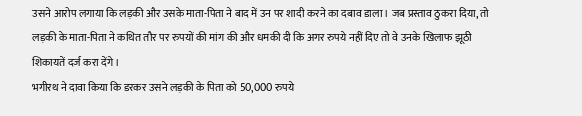उसने आरोप लगाया कि लड़की और उसके माता-पिता ने बाद में उन पर शादी करने का दबाव डाला। जब प्रस्ताव ठुकरा दिया, तो लड़की के माता-पिता ने कथित तौर पर रुपयों की मांग की और धमकी दी कि अगर रुपये नहीं दिए तो वे उनके खिलाफ झूठी शिकायतें दर्ज करा देंगे।
भगीरथ ने दावा किया कि डरकर उसने लड़की के पिता को 50,000 रुपये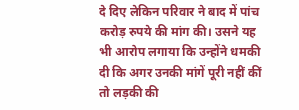दे दिए लेकिन परिवार ने बाद में पांच करोड़ रुपये की मांग की। उसने यह भी आरोप लगाया कि उन्होंने धमकी दी कि अगर उनकी मांगें पूरी नहीं कीं तो लड़की की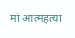मां आत्महत्या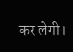कर लेगी।